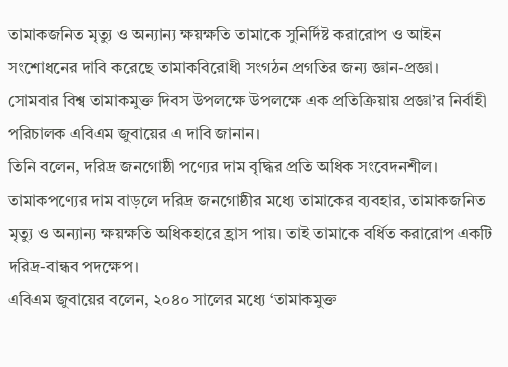তামাকজনিত মৃত্যু ও অন্যান্য ক্ষয়ক্ষতি তামাকে সুনির্দিষ্ট করারোপ ও আইন সংশোধনের দাবি করেছে তামাকবিরোধী সংগঠন প্রগতির জন্য জ্ঞান-প্রজ্ঞা।
সোমবার বিশ্ব তামাকমুক্ত দিবস উপলক্ষে উপলক্ষে এক প্রতিক্রিয়ায় প্রজ্ঞা’র নির্বাহী পরিচালক এবিএম জুবায়ের এ দাবি জানান।
তিনি বলেন, দরিদ্র জনগোষ্ঠী পণ্যের দাম বৃদ্ধির প্রতি অধিক সংবেদনশীল। তামাকপণ্যের দাম বাড়লে দরিদ্র জনগোষ্ঠীর মধ্যে তামাকের ব্যবহার, তামাকজনিত মৃত্যু ও অন্যান্য ক্ষয়ক্ষতি অধিকহারে হ্রাস পায়। তাই তামাকে বর্ধিত করারোপ একটি দরিদ্র-বান্ধব পদক্ষেপ।
এবিএম জুবায়ের বলেন, ২০৪০ সালের মধ্যে ‘তামাকমুক্ত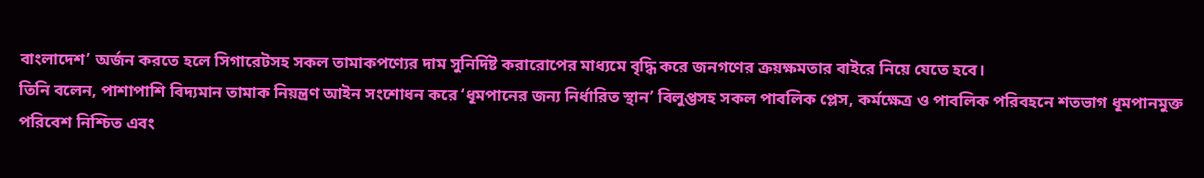বাংলাদেশ’ অর্জন করতে হলে সিগারেটসহ সকল তামাকপণ্যের দাম সুনির্দিষ্ট করারোপের মাধ্যমে বৃদ্ধি করে জনগণের ক্রয়ক্ষমতার বাইরে নিয়ে যেতে হবে।
তিনি বলেন, পাশাপাশি বিদ্যমান তামাক নিয়ন্ত্রণ আইন সংশোধন করে ‘ধূমপানের জন্য নির্ধারিত স্থান’ বিলুপ্তসহ সকল পাবলিক প্লেস, কর্মক্ষেত্র ও পাবলিক পরিবহনে শতভাগ ধূমপানমুক্ত পরিবেশ নিশ্চিত এবং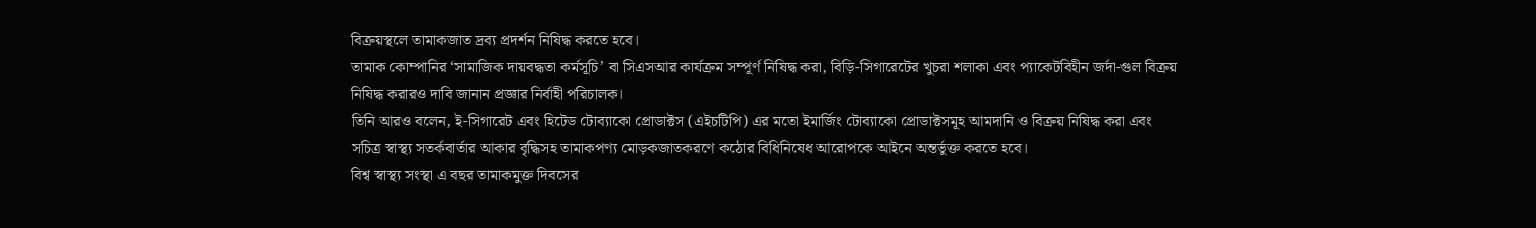বিক্রয়স্থলে তামাকজাত দ্রব্য প্রদর্শন নিষিদ্ধ করতে হবে।
তামাক কোম্পানির ‘সামাজিক দায়বদ্ধতা কর্মসূচি’ বা সিএসআর কার্যক্রম সম্পূর্ণ নিষিদ্ধ করা, বিড়ি-সিগারেটের খুচরা শলাকা এবং প্যাকেটবিহীন জর্দা-গুল বিক্রয় নিষিদ্ধ করারও দাবি জানান প্রজ্ঞার নির্বাহী পরিচালক।
তিনি আরও বলেন, ই-সিগারেট এবং হিটেড টোব্যাকো প্রোডাক্টস (এইচটিপি) এর মতো ইমার্জিং টোব্যাকো প্রোডাক্টসমূহ আমদানি ও বিক্রয় নিষিদ্ধ করা এবং সচিত্র স্বাস্থ্য সতর্কবার্তার আকার বৃদ্ধিসহ তামাকপণ্য মোড়কজাতকরণে কঠোর বিধিনিষেধ আরোপকে আইনে অন্তর্ভুক্ত করতে হবে।
বিশ্ব স্বাস্থ্য সংস্থা এ বছর তামাকমুক্ত দিবসের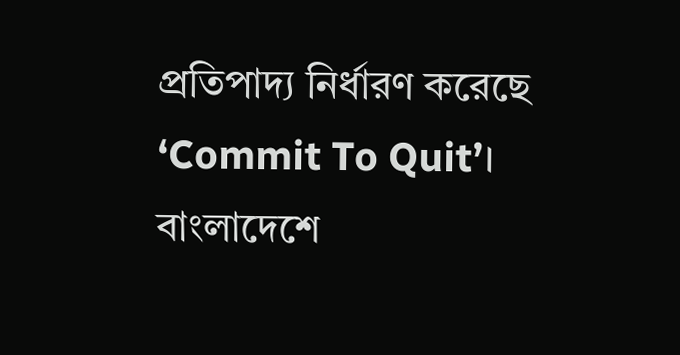প্রতিপাদ্য নির্ধারণ করেছে ‘Commit To Quit’। বাংলাদেশে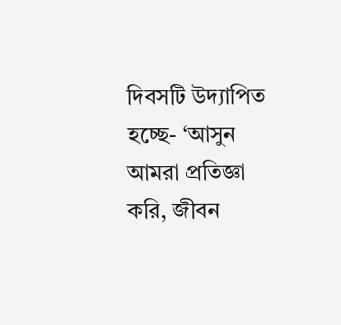দিবসটি উদ্যাপিত হচ্ছে- ‘আসুন আমরা প্রতিজ্ঞা করি, জীবন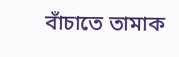বাঁচাতে তামাক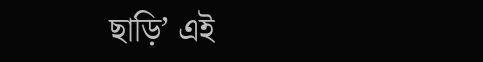ছাড়ি’ এই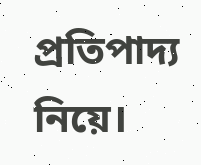প্রতিপাদ্য নিয়ে।